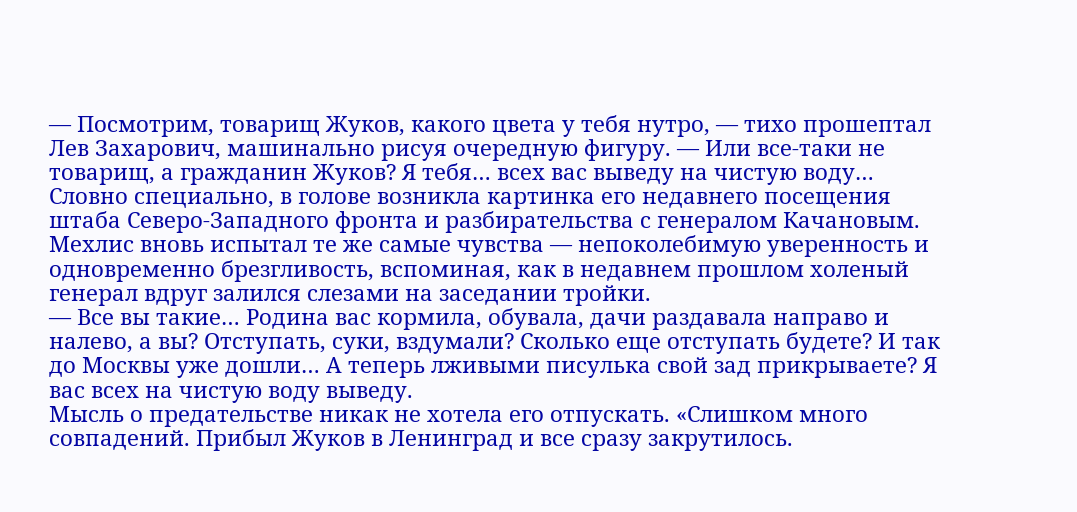— Посмотрим, товарищ Жуков, какого цвета у тебя нутро, — тихо прошептал Лев Захарович, машинально рисуя очередную фигуру. — Или все-таки не товарищ, а гражданин Жуков? Я тебя… всех вас выведу на чистую воду…
Словно специально, в голове возникла картинка его недавнего посещения штаба Северо-Западного фронта и разбирательства с генералом Качановым. Мехлис вновь испытал те же самые чувства — непоколебимую уверенность и одновременно брезгливость, вспоминая, как в недавнем прошлом холеный генерал вдруг залился слезами на заседании тройки.
— Все вы такие… Родина вас кормила, обувала, дачи раздавала направо и налево, а вы? Отступать, суки, вздумали? Сколько еще отступать будете? И так до Москвы уже дошли… А теперь лживыми писулька свой зад прикрываете? Я вас всех на чистую воду выведу.
Мысль о предательстве никак не хотела его отпускать. «Слишком много совпадений. Прибыл Жуков в Ленинград и все сразу закрутилось.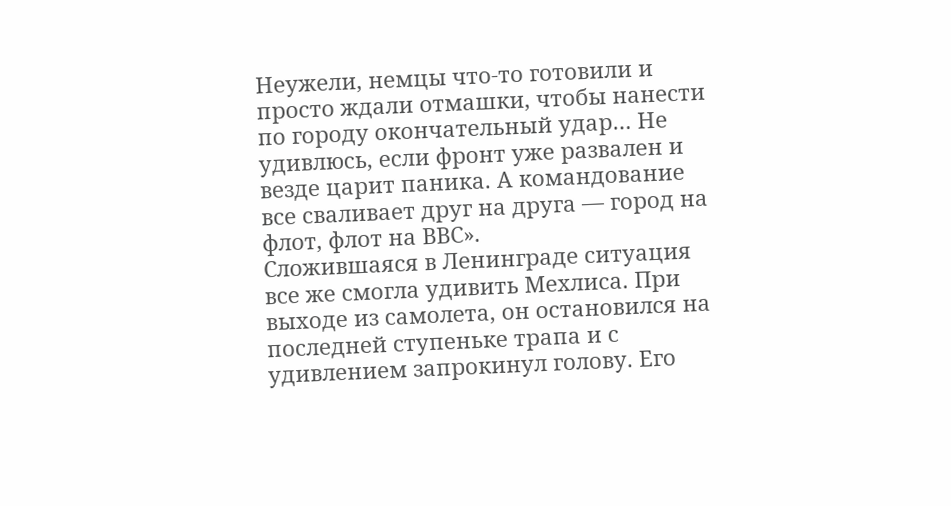Неужели, немцы что-то готовили и просто ждали отмашки, чтобы нанести по городу окончательный удар… Не удивлюсь, если фронт уже развален и везде царит паника. А командование все сваливает друг на друга — город на флот, флот на ВВС».
Сложившаяся в Ленинграде ситуация все же смогла удивить Мехлиса. При выходе из самолета, он остановился на последней ступеньке трапа и с удивлением запрокинул голову. Его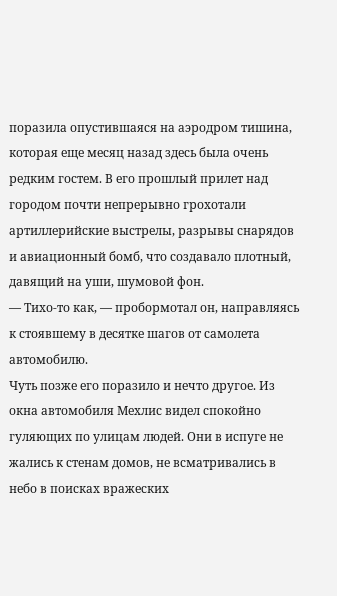поразила опустившаяся на аэродром тишина, которая еще месяц назад здесь была очень редким гостем. В его прошлый прилет над городом почти непрерывно грохотали артиллерийские выстрелы, разрывы снарядов и авиационный бомб, что создавало плотный, давящий на уши, шумовой фон.
— Тихо-то как, — пробормотал он, направляясь к стоявшему в десятке шагов от самолета автомобилю.
Чуть позже его поразило и нечто другое. Из окна автомобиля Мехлис видел спокойно гуляющих по улицам людей. Они в испуге не жались к стенам домов, не всматривались в небо в поисках вражеских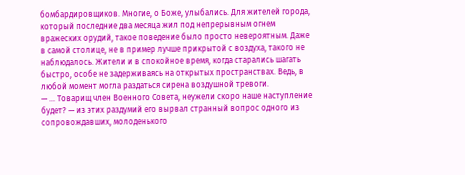бомбардировщиков. Многие, о Боже, улыбались. Для жителей города, который последние два месяца жил под непрерывным огнем вражеских орудий, такое поведение было просто невероятным. Даже в самой столице, не в пример лучше прикрытой с воздуха, такого не наблюдалось. Жители и в спокойное время, когда старались шагать быстро, особе не задерживаясь на открытых пространствах. Ведь, в любой момент могла раздаться сирена воздушной тревоги.
— … Товарищ член Военного Совета, неужели скоро наше наступление будет? — из этих раздумий его вырвал странный вопрос одного из сопровождавших, молоденького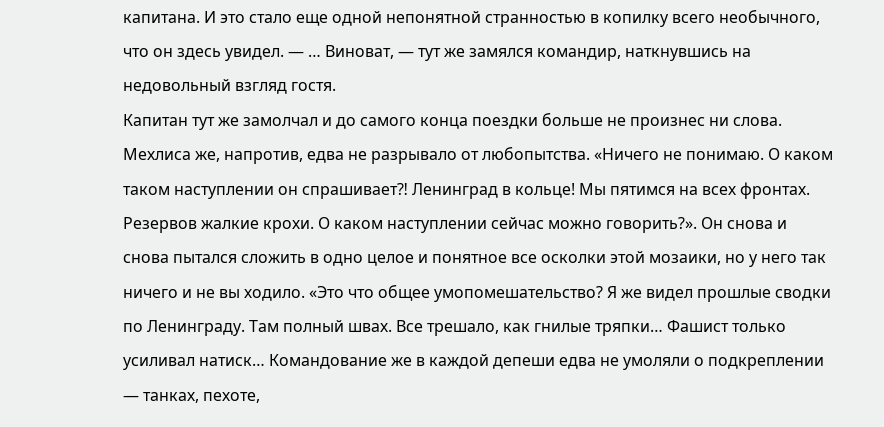капитана. И это стало еще одной непонятной странностью в копилку всего необычного, что он здесь увидел. — … Виноват, — тут же замялся командир, наткнувшись на недовольный взгляд гостя.
Капитан тут же замолчал и до самого конца поездки больше не произнес ни слова. Мехлиса же, напротив, едва не разрывало от любопытства. «Ничего не понимаю. О каком таком наступлении он спрашивает⁈ Ленинград в кольце! Мы пятимся на всех фронтах. Резервов жалкие крохи. О каком наступлении сейчас можно говорить?». Он снова и снова пытался сложить в одно целое и понятное все осколки этой мозаики, но у него так ничего и не вы ходило. «Это что общее умопомешательство? Я же видел прошлые сводки по Ленинграду. Там полный швах. Все трешало, как гнилые тряпки… Фашист только усиливал натиск… Командование же в каждой депеши едва не умоляли о подкреплении — танках, пехоте,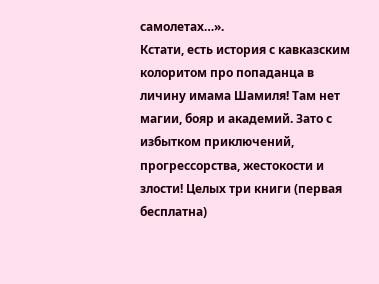самолетах…».
Кстати, есть история с кавказским колоритом про попаданца в личину имама Шамиля! Там нет магии, бояр и академий. Зато с избытком приключений, прогрессорства, жестокости и злости! Целых три книги (первая бесплатна)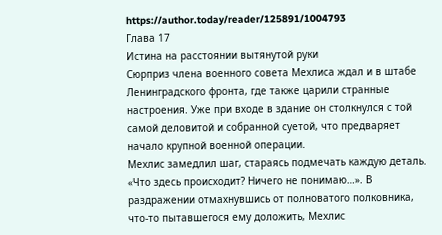https://author.today/reader/125891/1004793
Глава 17
Истина на расстоянии вытянутой руки
Сюрприз члена военного совета Мехлиса ждал и в штабе Ленинградского фронта, где также царили странные настроения. Уже при входе в здание он столкнулся с той самой деловитой и собранной суетой, что предваряет начало крупной военной операции.
Мехлис замедлил шаг, стараясь подмечать каждую деталь. «Что здесь происходит? Ничего не понимаю…». В раздражении отмахнувшись от полноватого полковника, что-то пытавшегося ему доложить, Мехлис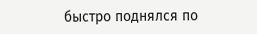быстро поднялся по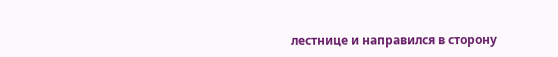лестнице и направился в сторону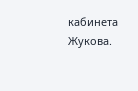кабинета Жукова.